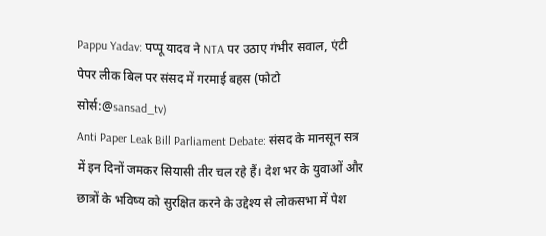Pappu Yadav: पप्पू यादव ने NTA पर उठाए गंभीर सवाल, एंटी पेपर लीक बिल पर संसद में गरमाई बहस (फोटो सोर्स:@sansad_tv)
Anti Paper Leak Bill Parliament Debate: संसद के मानसून सत्र में इन दिनों जमकर सियासी तीर चल रहे हैं। देश भर के युवाओं और छात्रों के भविष्य को सुरक्षित करने के उद्देश्य से लोकसभा में पेश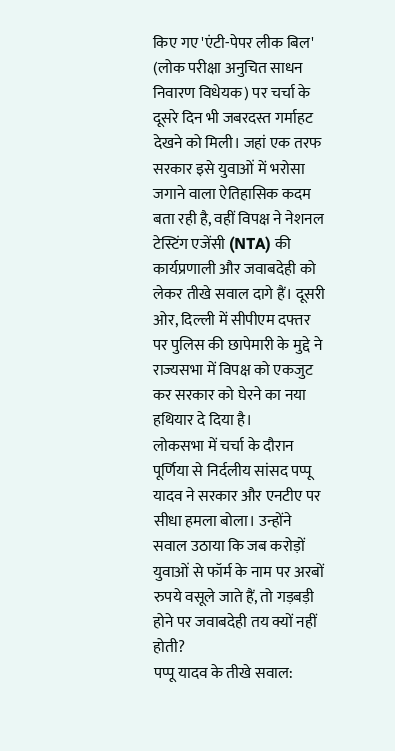किए गए 'एंटी-पेपर लीक बिल' (लोक परीक्षा अनुचित साधन निवारण विधेयक) पर चर्चा के दूसरे दिन भी जबरदस्त गर्माहट देखने को मिली। जहां एक तरफ सरकार इसे युवाओं में भरोसा जगाने वाला ऐतिहासिक कदम बता रही है, वहीं विपक्ष ने नेशनल टेस्टिंग एजेंसी (NTA) की कार्यप्रणाली और जवाबदेही को लेकर तीखे सवाल दागे हैं। दूसरी ओर, दिल्ली में सीपीएम दफ्तर पर पुलिस की छापेमारी के मुद्दे ने राज्यसभा में विपक्ष को एकजुट कर सरकार को घेरने का नया हथियार दे दिया है।
लोकसभा में चर्चा के दौरान पूर्णिया से निर्दलीय सांसद पप्पू यादव ने सरकार और एनटीए पर सीधा हमला बोला। उन्होंने सवाल उठाया कि जब करोड़ों युवाओं से फॉर्म के नाम पर अरबों रुपये वसूले जाते हैं, तो गड़बड़ी होने पर जवाबदेही तय क्यों नहीं होती?
पप्पू यादव के तीखे सवाल: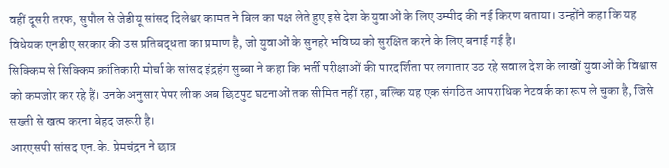वहीं दूसरी तरफ, सुपौल से जेडीयू सांसद दिलेश्वर कामत ने बिल का पक्ष लेते हुए इसे देश के युवाओं के लिए उम्मीद की नई किरण बताया। उन्होंने कहा कि यह विधेयक एनडीए सरकार की उस प्रतिबद्धता का प्रमाण है, जो युवाओं के सुनहरे भविष्य को सुरक्षित करने के लिए बनाई गई है।
सिक्किम से सिक्किम क्रांतिकारी मोर्चा के सांसद इंद्रहंग सुब्बा ने कहा कि भर्ती परीक्षाओं की पारदर्शिता पर लगातार उठ रहे सवाल देश के लाखों युवाओं के विश्वास को कमजोर कर रहे हैं। उनके अनुसार पेपर लीक अब छिटपुट घटनाओं तक सीमित नहीं रहा, बल्कि यह एक संगठित आपराधिक नेटवर्क का रूप ले चुका है, जिसे सख्ती से खत्म करना बेहद जरूरी है।
आरएसपी सांसद एन.के. प्रेमचंद्रन ने छात्र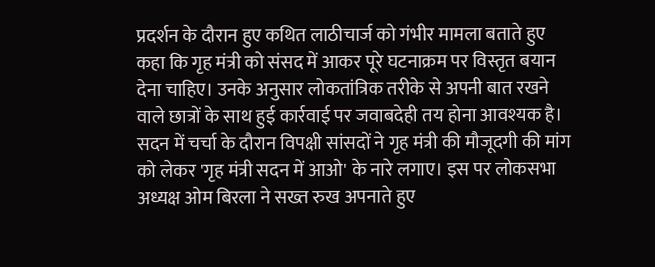प्रदर्शन के दौरान हुए कथित लाठीचार्ज को गंभीर मामला बताते हुए कहा कि गृह मंत्री को संसद में आकर पूरे घटनाक्रम पर विस्तृत बयान देना चाहिए। उनके अनुसार लोकतांत्रिक तरीके से अपनी बात रखने वाले छात्रों के साथ हुई कार्रवाई पर जवाबदेही तय होना आवश्यक है।
सदन में चर्चा के दौरान विपक्षी सांसदों ने गृह मंत्री की मौजूदगी की मांग को लेकर 'गृह मंत्री सदन में आओ' के नारे लगाए। इस पर लोकसभा अध्यक्ष ओम बिरला ने सख्त रुख अपनाते हुए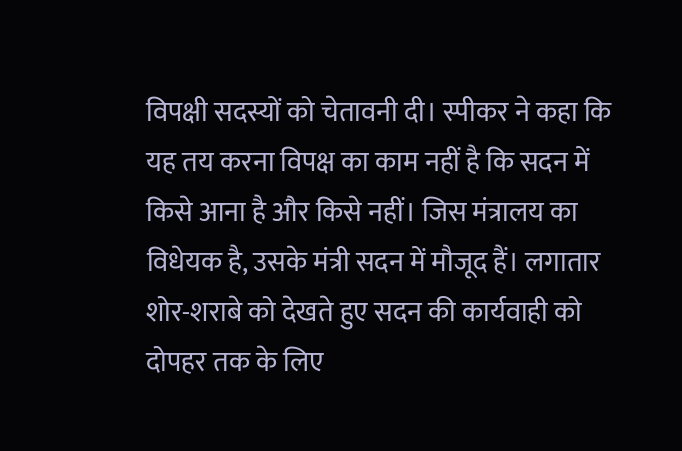विपक्षी सदस्यों को चेतावनी दी। स्पीकर ने कहा कि यह तय करना विपक्ष का काम नहीं है कि सदन में किसे आना है और किसे नहीं। जिस मंत्रालय का विधेयक है, उसके मंत्री सदन में मौजूद हैं। लगातार शोर-शराबे को देखते हुए सदन की कार्यवाही को दोपहर तक के लिए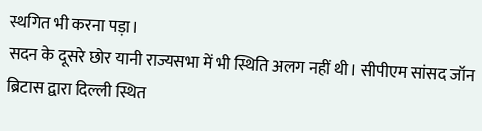स्थगित भी करना पड़ा।
सदन के दूसरे छोर यानी राज्यसभा में भी स्थिति अलग नहीं थी। सीपीएम सांसद जॉन ब्रिटास द्वारा दिल्ली स्थित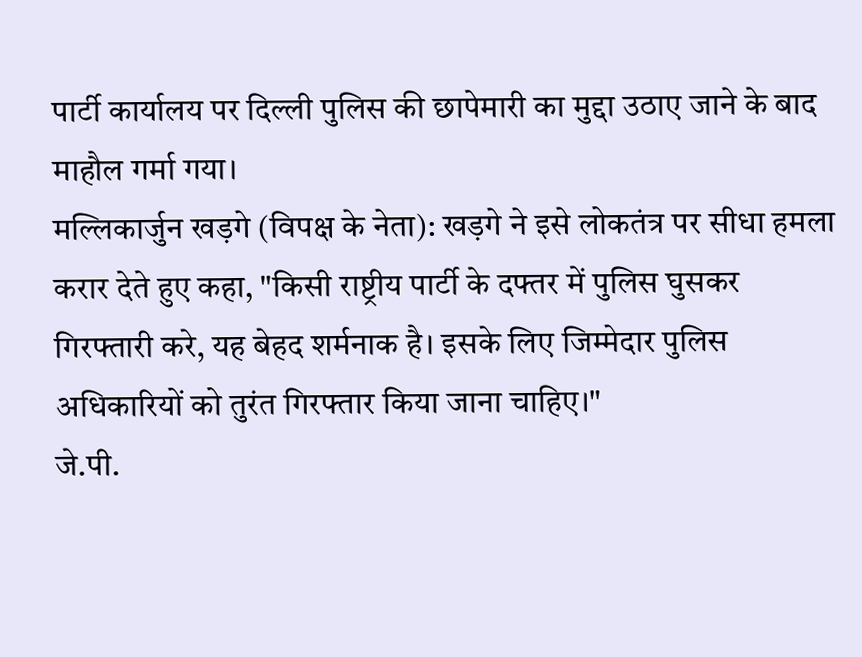पार्टी कार्यालय पर दिल्ली पुलिस की छापेमारी का मुद्दा उठाए जाने के बाद माहौल गर्मा गया।
मल्लिकार्जुन खड़गे (विपक्ष के नेता): खड़गे ने इसे लोकतंत्र पर सीधा हमला करार देते हुए कहा, "किसी राष्ट्रीय पार्टी के दफ्तर में पुलिस घुसकर गिरफ्तारी करे, यह बेहद शर्मनाक है। इसके लिए जिम्मेदार पुलिस अधिकारियों को तुरंत गिरफ्तार किया जाना चाहिए।"
जे.पी.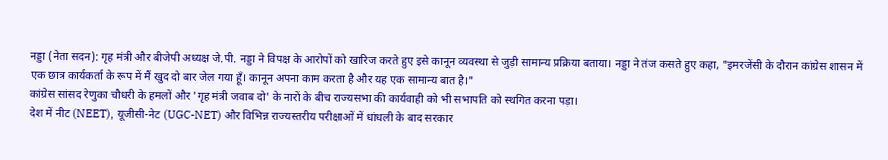नड्डा (नेता सदन): गृह मंत्री और बीजेपी अध्यक्ष जे.पी. नड्डा ने विपक्ष के आरोपों को खारिज करते हुए इसे कानून व्यवस्था से जुड़ी सामान्य प्रक्रिया बताया। नड्डा ने तंज कसते हुए कहा, "इमरजेंसी के दौरान कांग्रेस शासन में एक छात्र कार्यकर्ता के रूप में मैं खुद दो बार जेल गया हूँ। कानून अपना काम करता है और यह एक सामान्य बात है।"
कांग्रेस सांसद रेणुका चौधरी के हमलों और 'गृह मंत्री जवाब दो' के नारों के बीच राज्यसभा की कार्यवाही को भी सभापति को स्थगित करना पड़ा।
देश में नीट (NEET), यूजीसी-नेट (UGC-NET) और विभिन्न राज्यस्तरीय परीक्षाओं में धांधली के बाद सरकार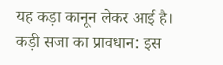यह कड़ा कानून लेकर आई है।
कड़ी सजा का प्रावधान: इस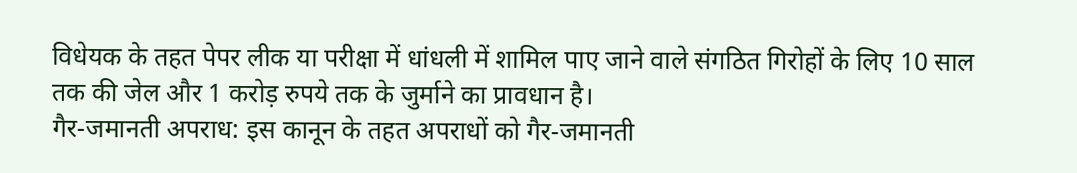विधेयक के तहत पेपर लीक या परीक्षा में धांधली में शामिल पाए जाने वाले संगठित गिरोहों के लिए 10 साल तक की जेल और 1 करोड़ रुपये तक के जुर्माने का प्रावधान है।
गैर-जमानती अपराध: इस कानून के तहत अपराधों को गैर-जमानती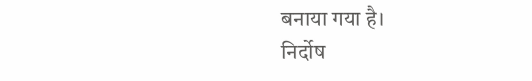बनाया गया है।
निर्दोष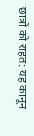छात्रों को राहत: यह कानून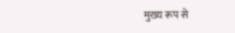मुख्य रूप से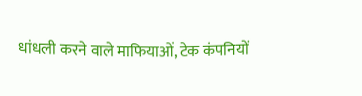धांधली करने वाले माफियाओं, टेक कंपनियों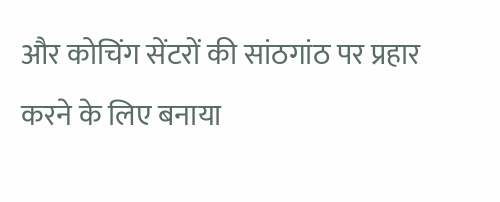और कोचिंग सेंटरों की सांठगांठ पर प्रहार करने के लिए बनाया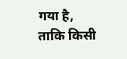गया है, ताकि किसी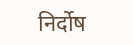निर्दोष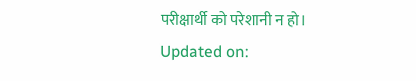परीक्षार्थी को परेशानी न हो।
Updated on: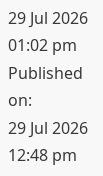29 Jul 2026 01:02 pm
Published on:
29 Jul 2026 12:48 pm